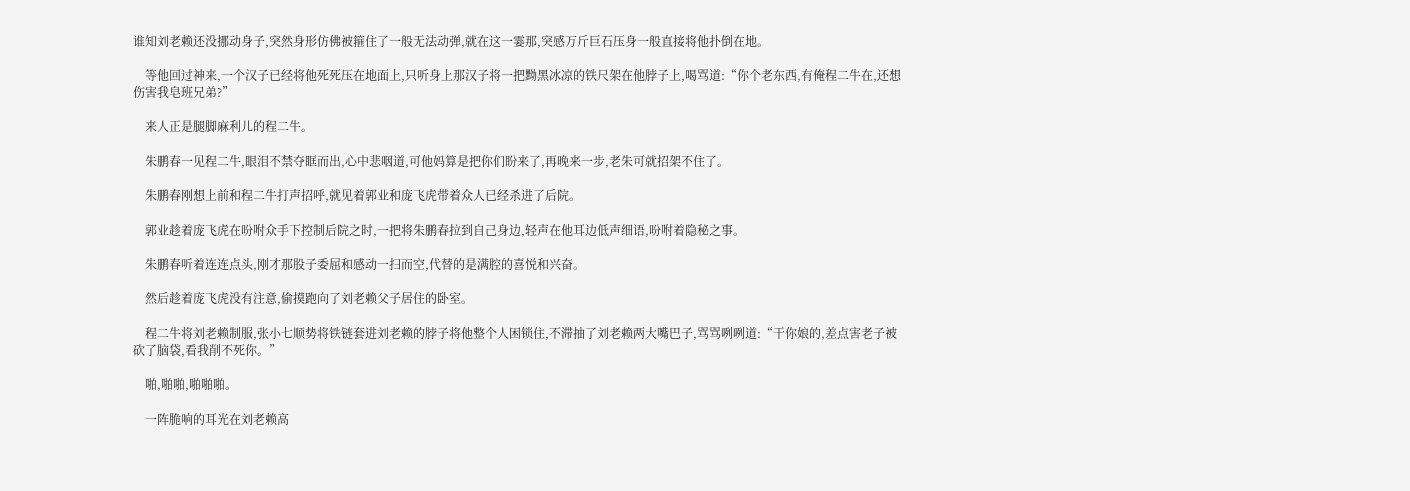谁知刘老赖还没挪动身子,突然身形仿佛被箍住了一般无法动弹,就在这一霎那,突感万斤巨石压身一般直接将他扑倒在地。

    等他回过神来,一个汉子已经将他死死压在地面上,只听身上那汉子将一把黝黑冰凉的铁尺架在他脖子上,喝骂道:“你个老东西,有俺程二牛在,还想伤害我皂班兄弟?”

    来人正是腿脚麻利儿的程二牛。

    朱鹏春一见程二牛,眼泪不禁夺眶而出,心中悲咽道,可他妈算是把你们盼来了,再晚来一步,老朱可就招架不住了。

    朱鹏春刚想上前和程二牛打声招呼,就见着郭业和庞飞虎带着众人已经杀进了后院。

    郭业趁着庞飞虎在吩咐众手下控制后院之时,一把将朱鹏春拉到自己身边,轻声在他耳边低声细语,吩咐着隐秘之事。

    朱鹏春听着连连点头,刚才那股子委屈和感动一扫而空,代替的是满腔的喜悦和兴奋。

    然后趁着庞飞虎没有注意,偷摸跑向了刘老赖父子居住的卧室。

    程二牛将刘老赖制服,张小七顺势将铁链套进刘老赖的脖子将他整个人困锁住,不滞抽了刘老赖两大嘴巴子,骂骂咧咧道:“干你娘的,差点害老子被砍了脑袋,看我削不死你。”

    啪,啪啪,啪啪啪。

    一阵脆响的耳光在刘老赖高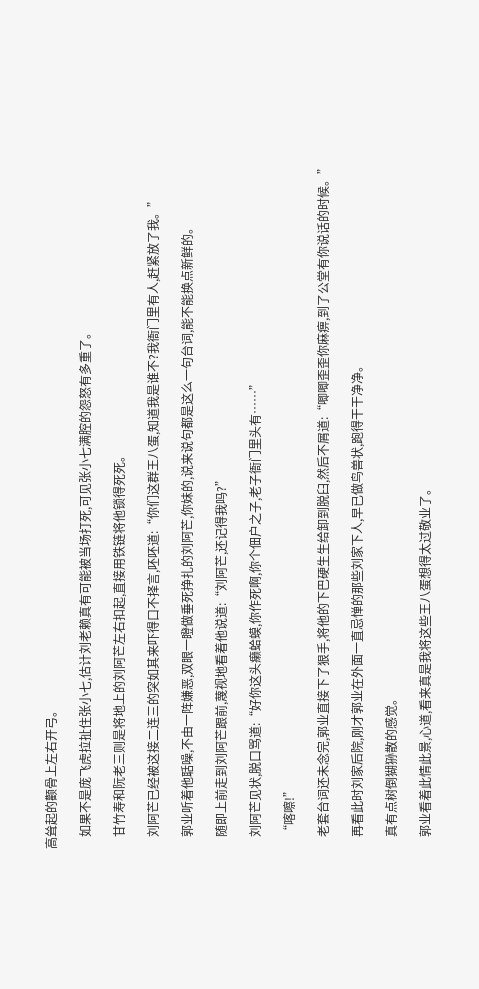高耸起的颧骨上左右开弓。

    如果不是庞飞虎拉扯住张小七,估计刘老赖真有可能被当场打死,可见张小七满腔的怨怒有多重了。

    甘竹寿和阮老三则是将地上的刘阿芒左右扣起,直接用铁链将他锁得死死。

    刘阿芒已经被这接二连三的突如其来吓得口不择言,呸呸道:“你们这群王八蛋,知道我是谁不?我衙门里有人,赶紧放了我。”

    郭业听着他聒噪,不由一阵嫌恶,双眼一瞪做垂死挣扎的刘阿芒,你妹的,说来说句都是这么一句台词,能不能换点新鲜的。

    随即上前走到刘阿芒跟前,蔑视地看着他说道:“刘阿芒,还记得我吗?”

    刘阿芒见状,脱口骂道:“好你这头癞蛤蟆,你作死啊,你个佃户之子,老子衙门里头有……”

    “喀嚓!”

    老套台词还未念完,郭业直接下了狠手,将他的下巴硬生生给卸到脱臼,然后不屑道:“唧唧歪歪你麻痹,到了公堂有你说话的时候。”

    再看此时刘家后院,刚才郭业在外面一直忌惮的那些刘家下人,早已做鸟兽状,跑得干干净净。

    真有点树倒猢狲散的感觉。

    郭业看着此情此景,心道,看来真是我将这些王八蛋想得太过敬业了。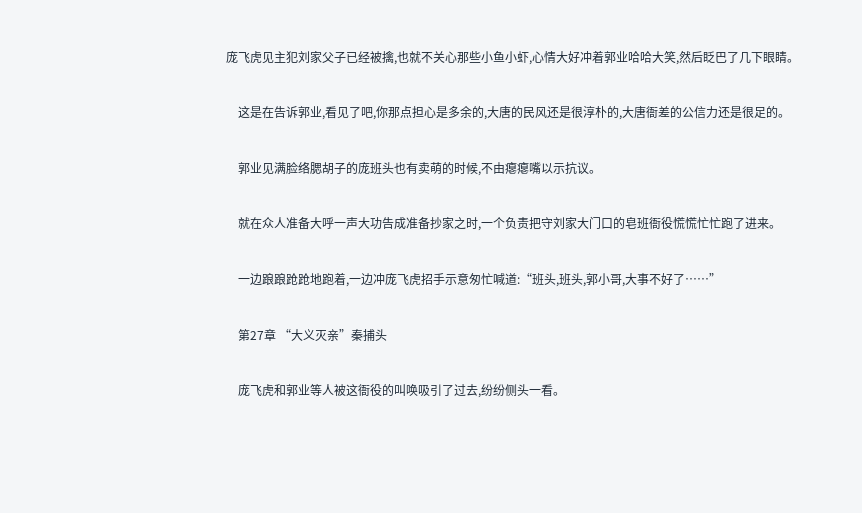庞飞虎见主犯刘家父子已经被擒,也就不关心那些小鱼小虾,心情大好冲着郭业哈哈大笑,然后眨巴了几下眼睛。

    这是在告诉郭业,看见了吧,你那点担心是多余的,大唐的民风还是很淳朴的,大唐衙差的公信力还是很足的。

    郭业见满脸络腮胡子的庞班头也有卖萌的时候,不由瘪瘪嘴以示抗议。

    就在众人准备大呼一声大功告成准备抄家之时,一个负责把守刘家大门口的皂班衙役慌慌忙忙跑了进来。

    一边踉踉跄跄地跑着,一边冲庞飞虎招手示意匆忙喊道:“班头,班头,郭小哥,大事不好了……”

    第27章 “大义灭亲”秦捕头

    庞飞虎和郭业等人被这衙役的叫唤吸引了过去,纷纷侧头一看。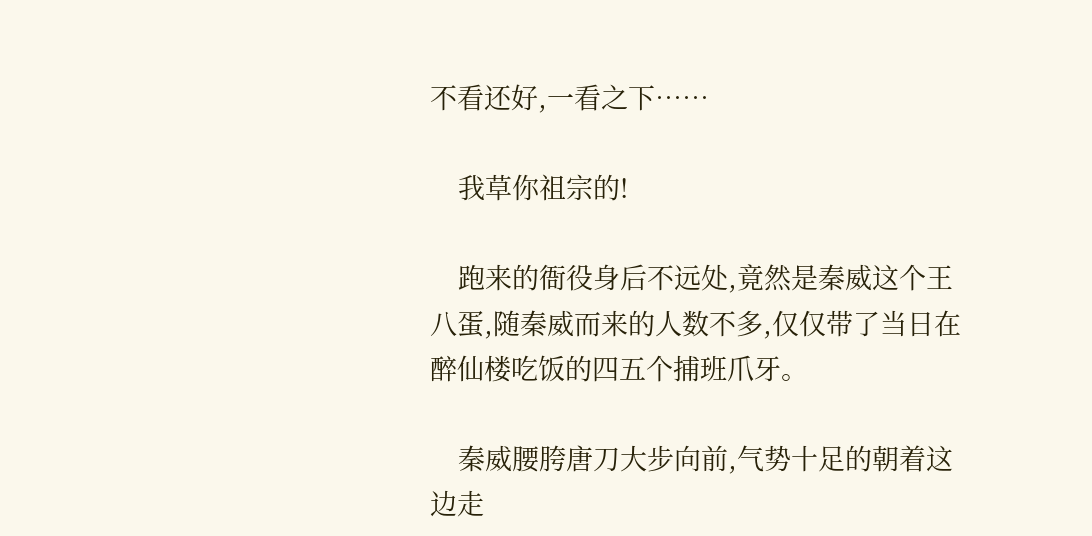不看还好,一看之下……

    我草你祖宗的!

    跑来的衙役身后不远处,竟然是秦威这个王八蛋,随秦威而来的人数不多,仅仅带了当日在醉仙楼吃饭的四五个捕班爪牙。

    秦威腰胯唐刀大步向前,气势十足的朝着这边走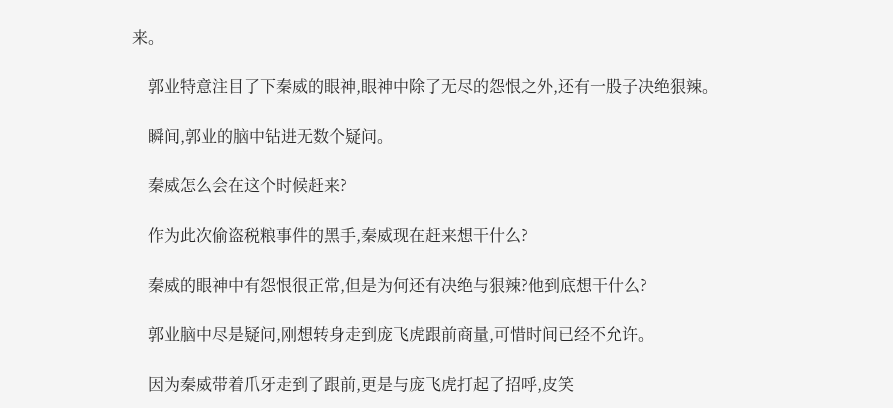来。

    郭业特意注目了下秦威的眼神,眼神中除了无尽的怨恨之外,还有一股子决绝狠辣。

    瞬间,郭业的脑中钻进无数个疑问。

    秦威怎么会在这个时候赶来?

    作为此次偷盗税粮事件的黑手,秦威现在赶来想干什么?

    秦威的眼神中有怨恨很正常,但是为何还有决绝与狠辣?他到底想干什么?

    郭业脑中尽是疑问,刚想转身走到庞飞虎跟前商量,可惜时间已经不允许。

    因为秦威带着爪牙走到了跟前,更是与庞飞虎打起了招呼,皮笑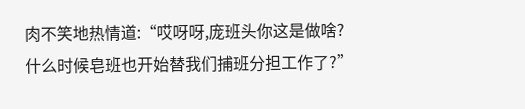肉不笑地热情道:“哎呀呀,庞班头你这是做啥?什么时候皂班也开始替我们捕班分担工作了?”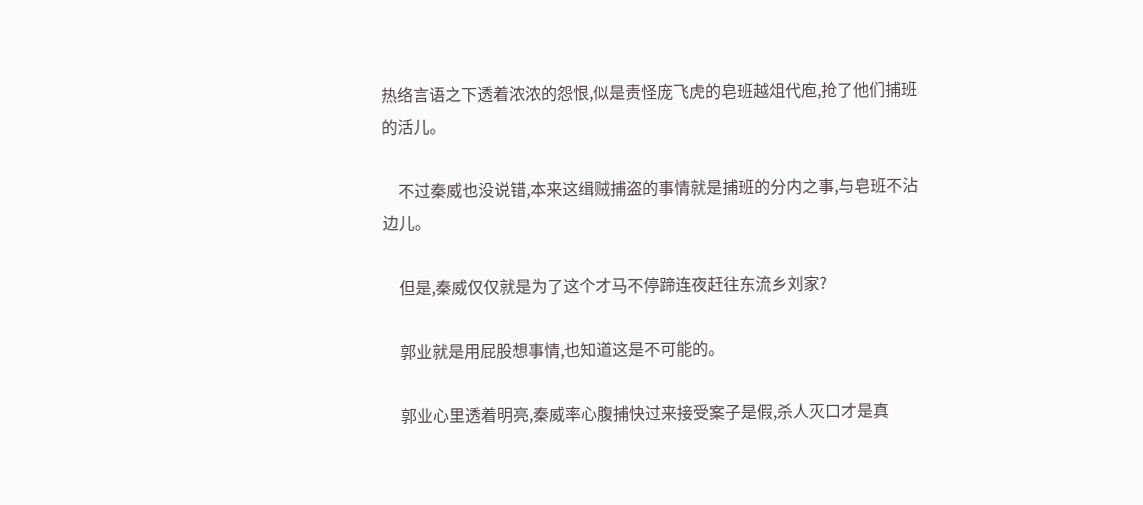热络言语之下透着浓浓的怨恨,似是责怪庞飞虎的皂班越俎代庖,抢了他们捕班的活儿。

    不过秦威也没说错,本来这缉贼捕盗的事情就是捕班的分内之事,与皂班不沾边儿。

    但是,秦威仅仅就是为了这个才马不停蹄连夜赶往东流乡刘家?

    郭业就是用屁股想事情,也知道这是不可能的。

    郭业心里透着明亮,秦威率心腹捕快过来接受案子是假,杀人灭口才是真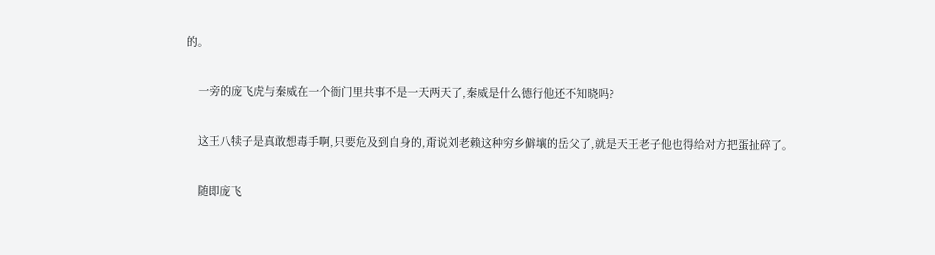的。

    一旁的庞飞虎与秦威在一个衙门里共事不是一天两天了,秦威是什么德行他还不知晓吗?

    这王八犊子是真敢想毒手啊,只要危及到自身的,甭说刘老赖这种穷乡僻壤的岳父了,就是天王老子他也得给对方把蛋扯碎了。

    随即庞飞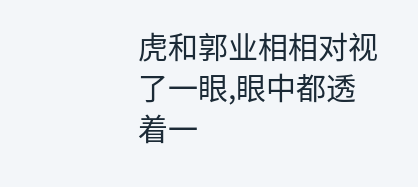虎和郭业相相对视了一眼,眼中都透着一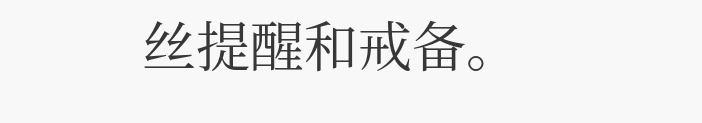丝提醒和戒备。